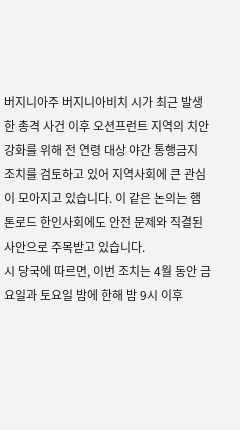버지니아주 버지니아비치 시가 최근 발생한 총격 사건 이후 오션프런트 지역의 치안 강화를 위해 전 연령 대상 야간 통행금지 조치를 검토하고 있어 지역사회에 큰 관심이 모아지고 있습니다. 이 같은 논의는 햄톤로드 한인사회에도 안전 문제와 직결된 사안으로 주목받고 있습니다.
시 당국에 따르면, 이번 조치는 4월 동안 금요일과 토요일 밤에 한해 밤 9시 이후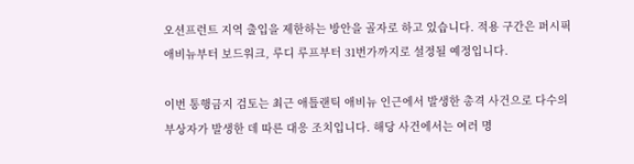오션프런트 지역 출입을 제한하는 방안을 골자로 하고 있습니다. 적용 구간은 퍼시픽 애비뉴부터 보드워크, 루디 루프부터 31번가까지로 설정될 예정입니다.

이번 통행금지 검토는 최근 애틀랜틱 애비뉴 인근에서 발생한 총격 사건으로 다수의 부상자가 발생한 데 따른 대응 조치입니다. 해당 사건에서는 여러 명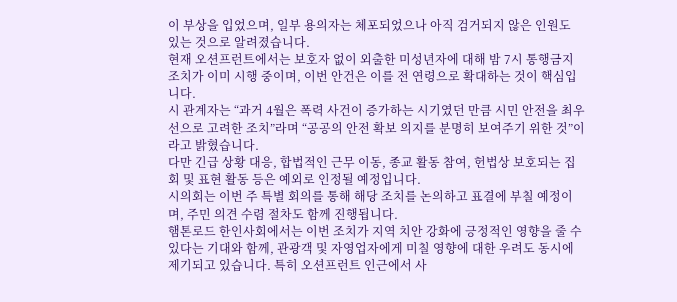이 부상을 입었으며, 일부 용의자는 체포되었으나 아직 검거되지 않은 인원도 있는 것으로 알려졌습니다.
현재 오션프런트에서는 보호자 없이 외출한 미성년자에 대해 밤 7시 통행금지 조치가 이미 시행 중이며, 이번 안건은 이를 전 연령으로 확대하는 것이 핵심입니다.
시 관계자는 “과거 4월은 폭력 사건이 증가하는 시기였던 만큼 시민 안전을 최우선으로 고려한 조치”라며 “공공의 안전 확보 의지를 분명히 보여주기 위한 것”이라고 밝혔습니다.
다만 긴급 상황 대응, 합법적인 근무 이동, 종교 활동 참여, 헌법상 보호되는 집회 및 표현 활동 등은 예외로 인정될 예정입니다.
시의회는 이번 주 특별 회의를 통해 해당 조치를 논의하고 표결에 부칠 예정이며, 주민 의견 수렴 절차도 함께 진행됩니다.
햄톤로드 한인사회에서는 이번 조치가 지역 치안 강화에 긍정적인 영향을 줄 수 있다는 기대와 함께, 관광객 및 자영업자에게 미칠 영향에 대한 우려도 동시에 제기되고 있습니다. 특히 오션프런트 인근에서 사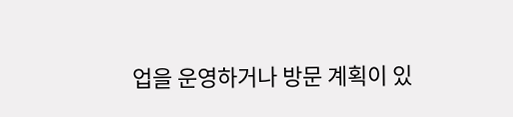업을 운영하거나 방문 계획이 있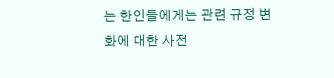는 한인들에게는 관련 규정 변화에 대한 사전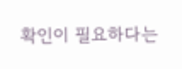확인이 필요하다는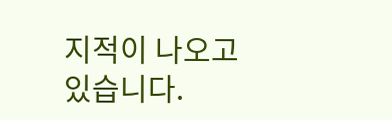지적이 나오고 있습니다.